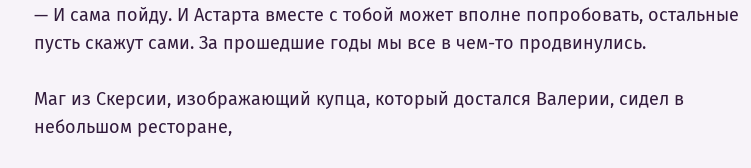— И сама пойду. И Астарта вместе с тобой может вполне попробовать, остальные пусть скажут сами. За прошедшие годы мы все в чем-то продвинулись.

Маг из Скерсии, изображающий купца, который достался Валерии, сидел в небольшом ресторане,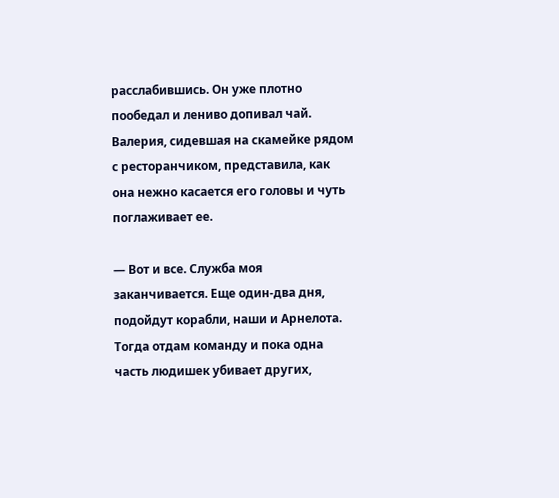расслабившись. Он уже плотно пообедал и лениво допивал чай. Валерия, сидевшая на скамейке рядом с ресторанчиком, представила, как она нежно касается его головы и чуть поглаживает ее.

— Вот и все. Служба моя заканчивается. Еще один-два дня, подойдут корабли, наши и Арнелота. Тогда отдам команду и пока одна часть людишек убивает других,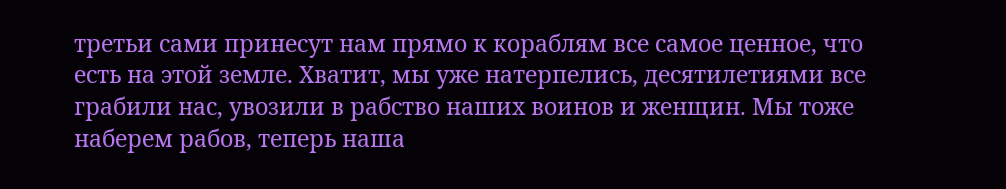третьи сами принесут нам прямо к кораблям все самое ценное, что есть на этой земле. Хватит, мы уже натерпелись, десятилетиями все грабили нас, увозили в рабство наших воинов и женщин. Мы тоже наберем рабов, теперь наша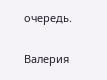очередь.

Валерия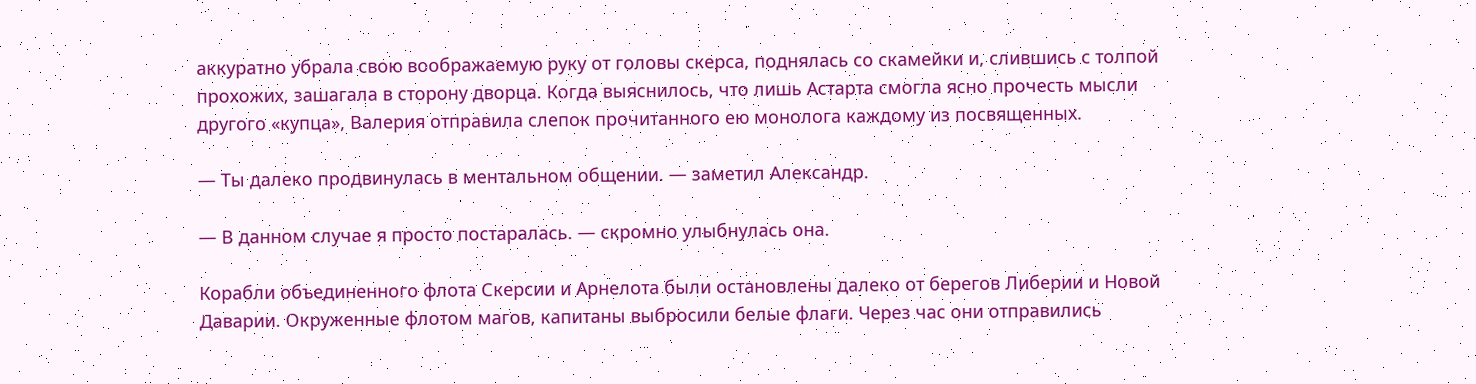аккуратно убрала свою воображаемую руку от головы скерса, поднялась со скамейки и, слившись с толпой прохожих, зашагала в сторону дворца. Когда выяснилось, что лишь Астарта смогла ясно прочесть мысли другого «купца», Валерия отправила слепок прочитанного ею монолога каждому из посвященных.

— Ты далеко продвинулась в ментальном общении. — заметил Александр.

— В данном случае я просто постаралась. — скромно улыбнулась она.

Корабли объединенного флота Скерсии и Арнелота были остановлены далеко от берегов Либерии и Новой Даварии. Окруженные флотом магов, капитаны выбросили белые флаги. Через час они отправились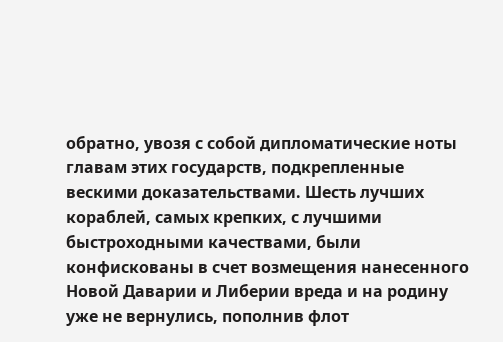обратно, увозя с собой дипломатические ноты главам этих государств, подкрепленные вескими доказательствами. Шесть лучших кораблей, самых крепких, с лучшими быстроходными качествами, были конфискованы в счет возмещения нанесенного Новой Даварии и Либерии вреда и на родину уже не вернулись, пополнив флот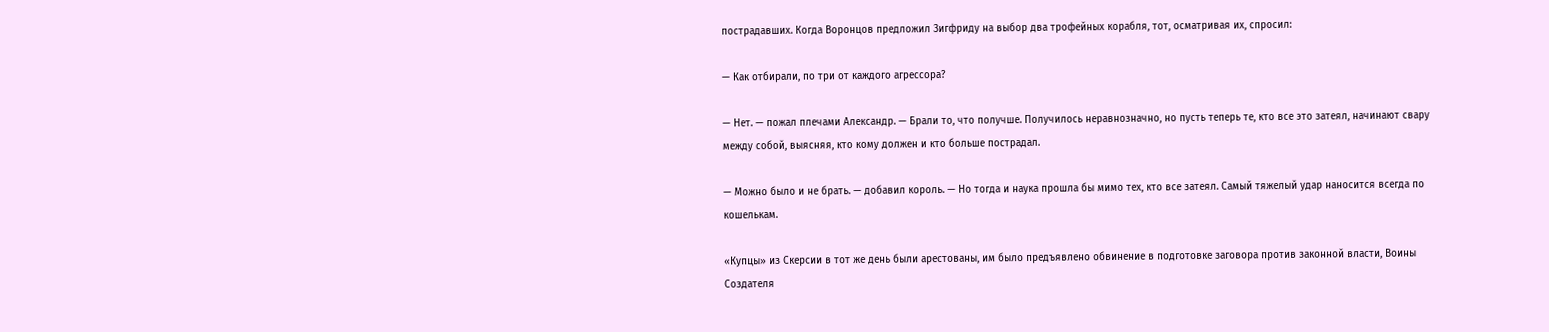пострадавших. Когда Воронцов предложил Зигфриду на выбор два трофейных корабля, тот, осматривая их, спросил:

— Как отбирали, по три от каждого агрессора?

— Нет. — пожал плечами Александр. — Брали то, что получше. Получилось неравнозначно, но пусть теперь те, кто все это затеял, начинают свару между собой, выясняя, кто кому должен и кто больше пострадал.

— Можно было и не брать. — добавил король. — Но тогда и наука прошла бы мимо тех, кто все затеял. Самый тяжелый удар наносится всегда по кошелькам.

«Купцы» из Скерсии в тот же день были арестованы, им было предъявлено обвинение в подготовке заговора против законной власти, Воины Создателя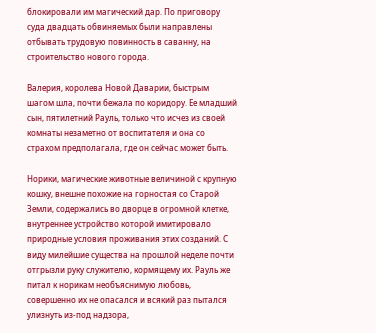блокировали им магический дар. По приговору суда двадцать обвиняемых были направлены отбывать трудовую повинность в саванну, на строительство нового города.

Валерия, королева Новой Даварии, быстрым шагом шла, почти бежала по коридору. Ее младший сын, пятилетний Рауль, только что исчез из своей комнаты незаметно от воспитателя и она со страхом предполагала, где он сейчас может быть.

Норики, магические животные величиной с крупную кошку, внешне похожие на горностая со Старой Земли, содержались во дворце в огромной клетке, внутреннее устройство которой имитировало природные условия проживания этих созданий. С виду милейшие существа на прошлой неделе почти отгрызли руку служителю, кормящему их. Рауль же питал к норикам необъяснимую любовь, совершенно их не опасался и всякий раз пытался улизнуть из-под надзора,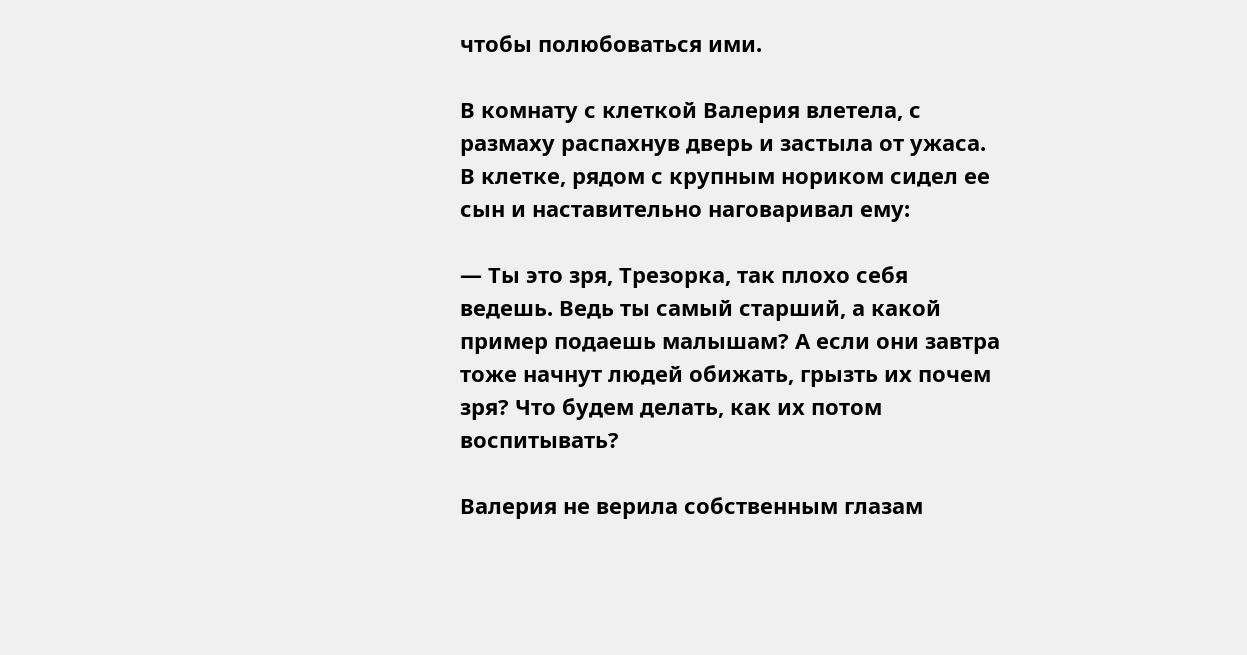чтобы полюбоваться ими.

В комнату с клеткой Валерия влетела, с размаху распахнув дверь и застыла от ужаса. В клетке, рядом с крупным нориком сидел ее сын и наставительно наговаривал ему:

— Ты это зря, Трезорка, так плохо себя ведешь. Ведь ты самый старший, а какой пример подаешь малышам? А если они завтра тоже начнут людей обижать, грызть их почем зря? Что будем делать, как их потом воспитывать?

Валерия не верила собственным глазам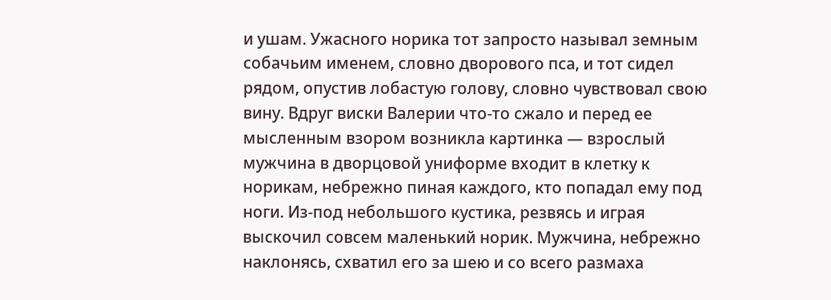и ушам. Ужасного норика тот запросто называл земным собачьим именем, словно дворового пса, и тот сидел рядом, опустив лобастую голову, словно чувствовал свою вину. Вдруг виски Валерии что-то сжало и перед ее мысленным взором возникла картинка — взрослый мужчина в дворцовой униформе входит в клетку к норикам, небрежно пиная каждого, кто попадал ему под ноги. Из-под небольшого кустика, резвясь и играя выскочил совсем маленький норик. Мужчина, небрежно наклонясь, схватил его за шею и со всего размаха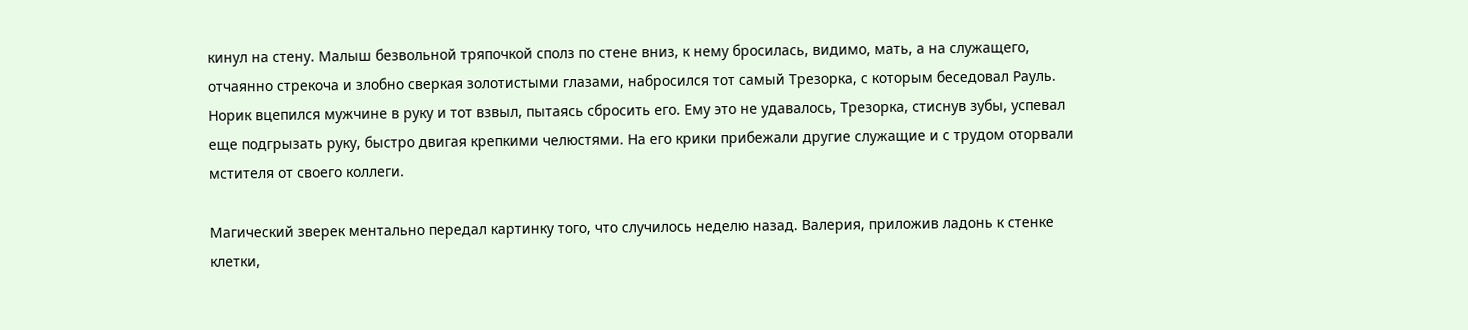кинул на стену. Малыш безвольной тряпочкой сполз по стене вниз, к нему бросилась, видимо, мать, а на служащего, отчаянно стрекоча и злобно сверкая золотистыми глазами, набросился тот самый Трезорка, с которым беседовал Рауль. Норик вцепился мужчине в руку и тот взвыл, пытаясь сбросить его. Ему это не удавалось, Трезорка, стиснув зубы, успевал еще подгрызать руку, быстро двигая крепкими челюстями. На его крики прибежали другие служащие и с трудом оторвали мстителя от своего коллеги.

Магический зверек ментально передал картинку того, что случилось неделю назад. Валерия, приложив ладонь к стенке клетки,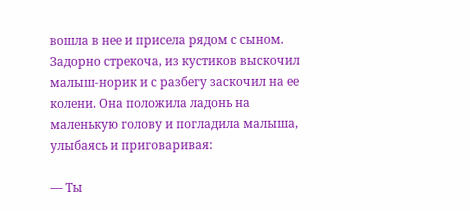вошла в нее и присела рядом с сыном. Задорно стрекоча, из кустиков выскочил малыш-норик и с разбегу заскочил на ее колени. Она положила ладонь на маленькую голову и погладила малыша, улыбаясь и приговаривая:

— Ты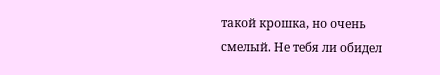такой крошка, но очень смелый. Не тебя ли обидел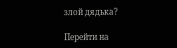злой дядька?

Перейти на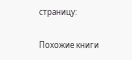страницу:

Похожие книги